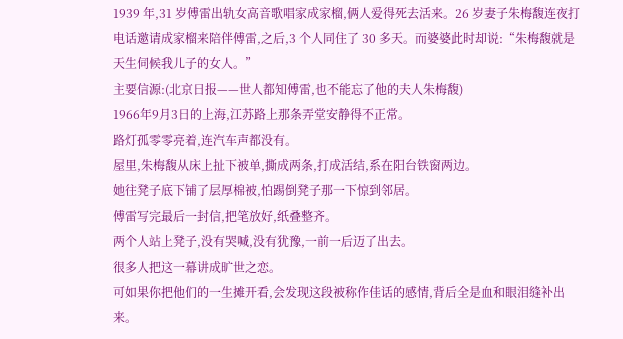1939 年,31 岁傅雷出轨女高音歌唱家成家榴,俩人爱得死去活来。26 岁妻子朱梅馥连夜打电话邀请成家榴来陪伴傅雷,之后,3 个人同住了 30 多天。而婆婆此时却说:“朱梅馥就是天生伺候我儿子的女人。”
主要信源:(北京日报——世人都知傅雷,也不能忘了他的夫人朱梅馥)
1966年9月3日的上海,江苏路上那条弄堂安静得不正常。
路灯孤零零亮着,连汽车声都没有。
屋里,朱梅馥从床上扯下被单,撕成两条,打成活结,系在阳台铁窗两边。
她往凳子底下铺了层厚棉被,怕踢倒凳子那一下惊到邻居。
傅雷写完最后一封信,把笔放好,纸叠整齐。
两个人站上凳子,没有哭喊,没有犹豫,一前一后迈了出去。
很多人把这一幕讲成旷世之恋。
可如果你把他们的一生摊开看,会发现这段被称作佳话的感情,背后全是血和眼泪缝补出来。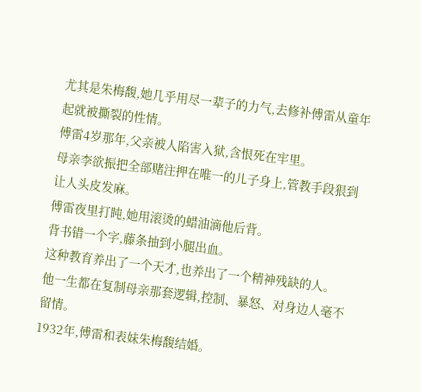尤其是朱梅馥,她几乎用尽一辈子的力气,去修补傅雷从童年起就被撕裂的性情。
傅雷4岁那年,父亲被人陷害入狱,含恨死在牢里。
母亲李欲振把全部赌注押在唯一的儿子身上,管教手段狠到让人头皮发麻。
傅雷夜里打盹,她用滚烫的蜡油滴他后背。
背书错一个字,藤条抽到小腿出血。
这种教育养出了一个天才,也养出了一个精神残缺的人。
他一生都在复制母亲那套逻辑,控制、暴怒、对身边人毫不留情。
1932年,傅雷和表妹朱梅馥结婚。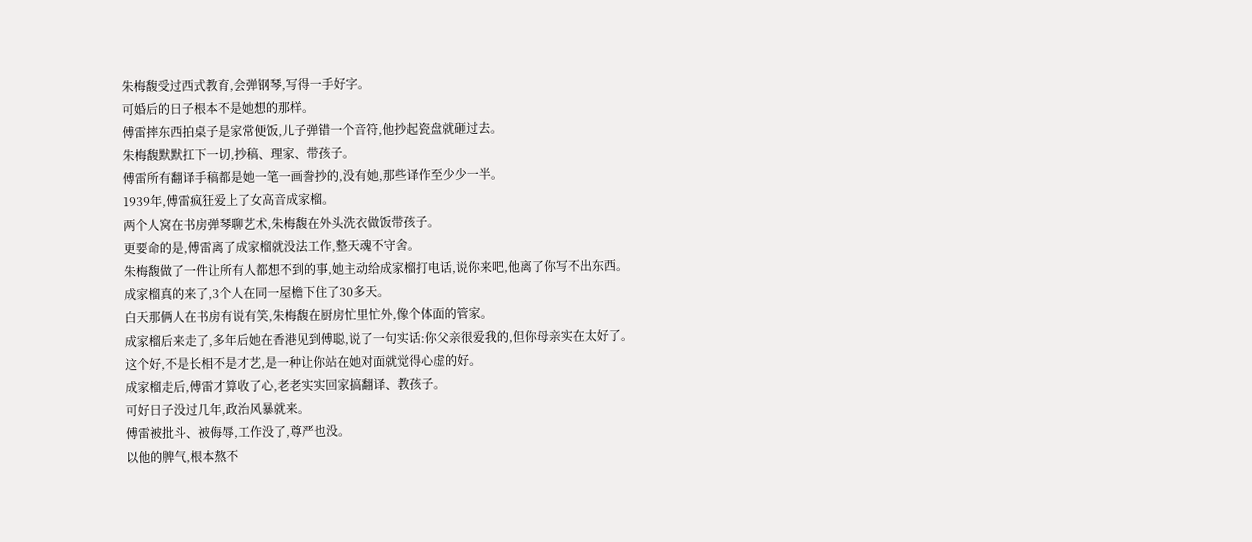朱梅馥受过西式教育,会弹钢琴,写得一手好字。
可婚后的日子根本不是她想的那样。
傅雷摔东西拍桌子是家常便饭,儿子弹错一个音符,他抄起瓷盘就砸过去。
朱梅馥默默扛下一切,抄稿、理家、带孩子。
傅雷所有翻译手稿都是她一笔一画誊抄的,没有她,那些译作至少少一半。
1939年,傅雷疯狂爱上了女高音成家榴。
两个人窝在书房弹琴聊艺术,朱梅馥在外头洗衣做饭带孩子。
更要命的是,傅雷离了成家榴就没法工作,整天魂不守舍。
朱梅馥做了一件让所有人都想不到的事,她主动给成家榴打电话,说你来吧,他离了你写不出东西。
成家榴真的来了,3个人在同一屋檐下住了30多天。
白天那俩人在书房有说有笑,朱梅馥在厨房忙里忙外,像个体面的管家。
成家榴后来走了,多年后她在香港见到傅聪,说了一句实话:你父亲很爱我的,但你母亲实在太好了。
这个好,不是长相不是才艺,是一种让你站在她对面就觉得心虚的好。
成家榴走后,傅雷才算收了心,老老实实回家搞翻译、教孩子。
可好日子没过几年,政治风暴就来。
傅雷被批斗、被侮辱,工作没了,尊严也没。
以他的脾气,根本熬不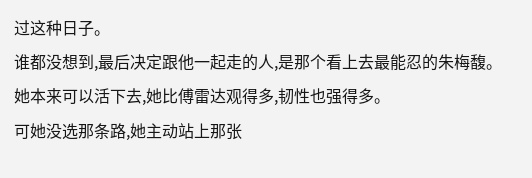过这种日子。
谁都没想到,最后决定跟他一起走的人,是那个看上去最能忍的朱梅馥。
她本来可以活下去,她比傅雷达观得多,韧性也强得多。
可她没选那条路,她主动站上那张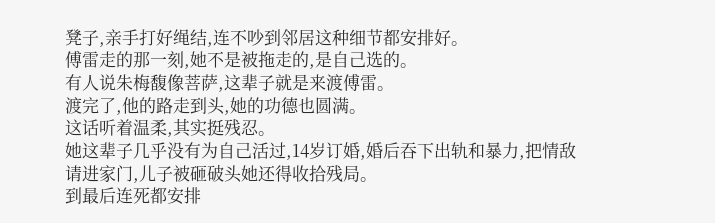凳子,亲手打好绳结,连不吵到邻居这种细节都安排好。
傅雷走的那一刻,她不是被拖走的,是自己选的。
有人说朱梅馥像菩萨,这辈子就是来渡傅雷。
渡完了,他的路走到头,她的功德也圆满。
这话听着温柔,其实挺残忍。
她这辈子几乎没有为自己活过,14岁订婚,婚后吞下出轨和暴力,把情敌请进家门,儿子被砸破头她还得收拾残局。
到最后连死都安排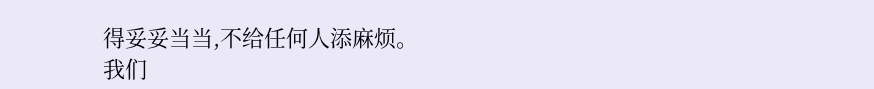得妥妥当当,不给任何人添麻烦。
我们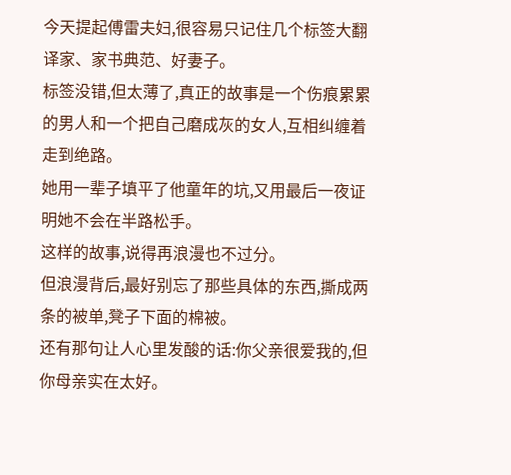今天提起傅雷夫妇,很容易只记住几个标签大翻译家、家书典范、好妻子。
标签没错,但太薄了,真正的故事是一个伤痕累累的男人和一个把自己磨成灰的女人,互相纠缠着走到绝路。
她用一辈子填平了他童年的坑,又用最后一夜证明她不会在半路松手。
这样的故事,说得再浪漫也不过分。
但浪漫背后,最好别忘了那些具体的东西,撕成两条的被单,凳子下面的棉被。
还有那句让人心里发酸的话:你父亲很爱我的,但你母亲实在太好。